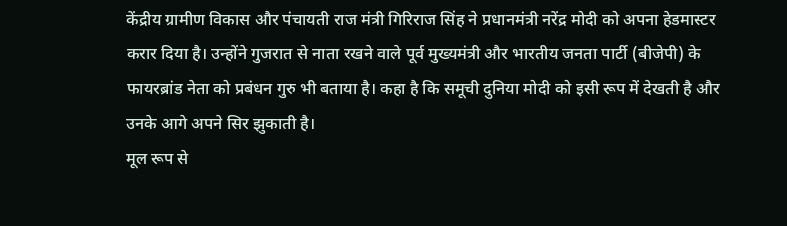केंद्रीय ग्रामीण विकास और पंचायती राज मंत्री गिरिराज सिंह ने प्रधानमंत्री नरेंद्र मोदी को अपना हेडमास्टर करार दिया है। उन्होंने गुजरात से नाता रखने वाले पूर्व मुख्यमंत्री और भारतीय जनता पार्टी (बीजेपी) के फायरब्रांड नेता को प्रबंधन गुरु भी बताया है। कहा है कि समूची दुनिया मोदी को इसी रूप में देखती है और उनके आगे अपने सिर झुकाती है।
मूल रूप से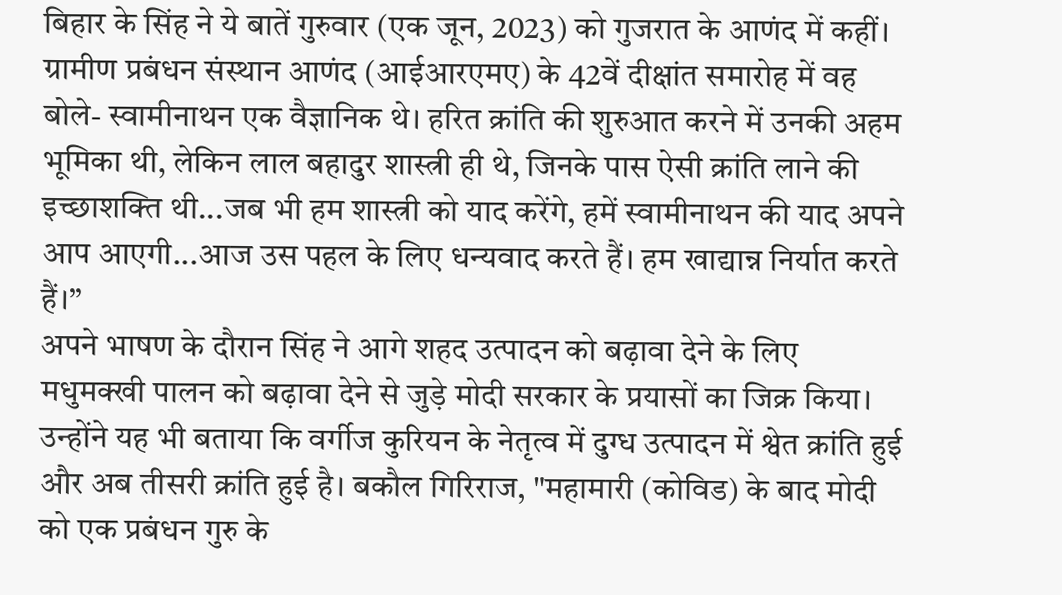बिहार के सिंह ने ये बातें गुरुवार (एक जून, 2023) को गुजरात के आणंद में कहीं। ग्रामीण प्रबंधन संस्थान आणंद (आईआरएमए) के 42वें दीक्षांत समारोह में वह बोले- स्वामीनाथन एक वैज्ञानिक थे। हरित क्रांति की शुरुआत करने में उनकी अहम भूमिका थी, लेकिन लाल बहादुर शास्त्री ही थे, जिनके पास ऐसी क्रांति लाने की इच्छाशक्ति थी...जब भी हम शास्त्री को याद करेंगे, हमें स्वामीनाथन की याद अपने आप आएगी...आज उस पहल के लिए धन्यवाद करते हैं। हम खाद्यान्न निर्यात करते हैं।’’
अपने भाषण के दौरान सिंह ने आगे शहद उत्पादन को बढ़ावा देने के लिए मधुमक्खी पालन को बढ़ावा देने से जुड़े मोदी सरकार के प्रयासों का जिक्र किया। उन्होंने यह भी बताया कि वर्गीज कुरियन के नेतृत्व में दुग्ध उत्पादन में श्वेत क्रांति हुई और अब तीसरी क्रांति हुई है। बकौल गिरिराज, "महामारी (कोविड) के बाद मोदी को एक प्रबंधन गुरु के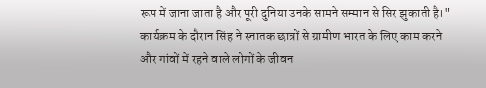रूप में जाना जाता है और पूरी दुनिया उनके सामने सम्मान से सिर झुकाती है।"
कार्यक्रम के दौरान सिंह ने स्नातक छात्रों से ग्रामीण भारत के लिए काम करने और गांवों में रहने वाले लोगों के जीवन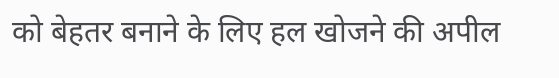को बेहतर बनाने के लिए हल खोजने की अपील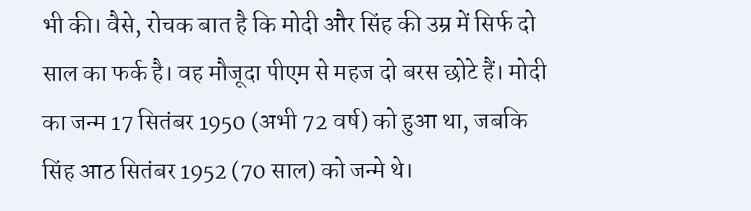भी की। वैसे, रोचक बात है कि मोदी और सिंह की उम्र में सिर्फ दो साल का फर्क है। वह मौजूदा पीएम से महज दो बरस छोटे हैं। मोदी का जन्म 17 सितंबर 1950 (अभी 72 वर्ष) को हुआ था, जबकि सिंह आठ सितंबर 1952 (70 साल) को जन्मे थे।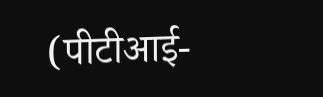(पीटीआई-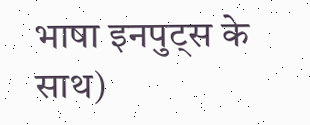भाषा इनपुट्स के साथ)